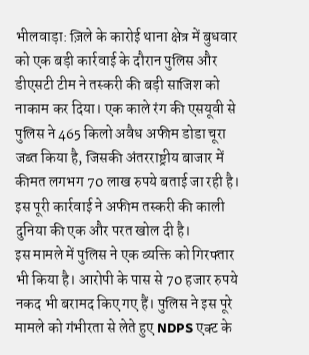भीलवाड़ा: ज़िले के कारोई थाना क्षेत्र में बुधवार को एक बड़ी कार्रवाई के दौरान पुलिस और डीएसटी टीम ने तस्करी की बड़ी साजिश को नाकाम कर दिया। एक काले रंग की एसयूवी से पुलिस ने 465 किलो अवैध अफीम डोडा चूरा जब्त किया है, जिसकी अंतरराष्ट्रीय बाजार में कीमत लगभग 70 लाख रुपये बताई जा रही है। इस पूरी कार्रवाई ने अफीम तस्करी की काली दुनिया की एक और परत खोल दी है।
इस मामले में पुलिस ने एक व्यक्ति को गिरफ्तार भी किया है। आरोपी के पास से 70 हजार रुपये नकद भी बरामद किए गए हैं। पुलिस ने इस पूरे मामले को गंभीरता से लेते हुए NDPS एक्ट के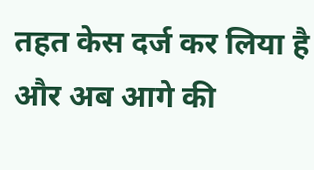तहत केस दर्ज कर लिया है और अब आगे की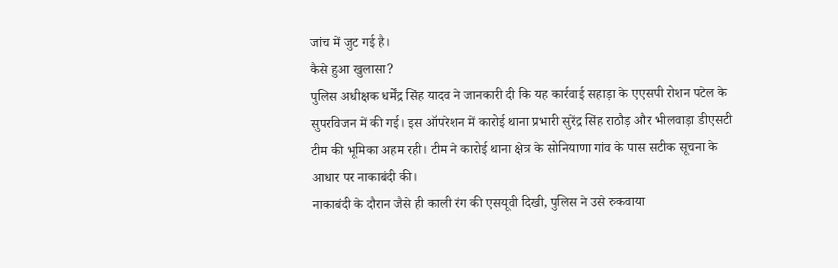जांच में जुट गई है।
कैसे हुआ खुलासा?
पुलिस अधीक्षक धर्मेंद्र सिंह यादव ने जानकारी दी कि यह कार्रवाई सहाड़ा के एएसपी रोशन पटेल के सुपरविजन में की गई। इस ऑपरेशन में कारोई थाना प्रभारी सुरेंद्र सिंह राठौड़ और भीलवाड़ा डीएसटी टीम की भूमिका अहम रही। टीम ने कारोई थाना क्षेत्र के सोनियाणा गांव के पास सटीक सूचना के आधार पर नाकाबंदी की।
नाकाबंदी के दौरान जैसे ही काली रंग की एसयूवी दिखी, पुलिस ने उसे रुकवाया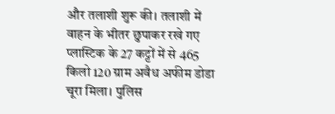और तलाशी शुरू की। तलाशी में वाहन के भीतर छुपाकर रखे गए प्लास्टिक के 27 कट्टों में से 465 किलो 120 ग्राम अवैध अफीम डोडा चूरा मिला। पुलिस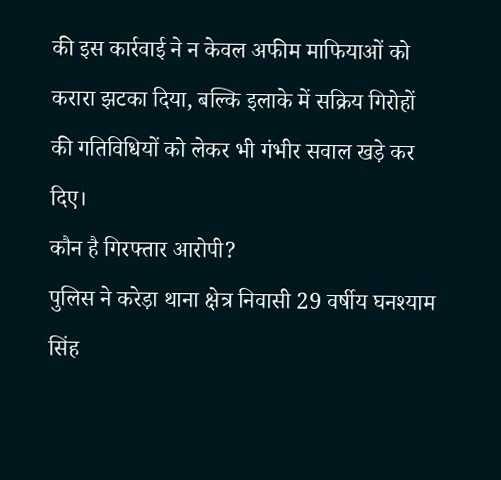की इस कार्रवाई ने न केवल अफीम माफियाओं को करारा झटका दिया, बल्कि इलाके में सक्रिय गिरोहों की गतिविधियों को लेकर भी गंभीर सवाल खड़े कर दिए।
कौन है गिरफ्तार आरोपी?
पुलिस ने करेड़ा थाना क्षेत्र निवासी 29 वर्षीय घनश्याम सिंह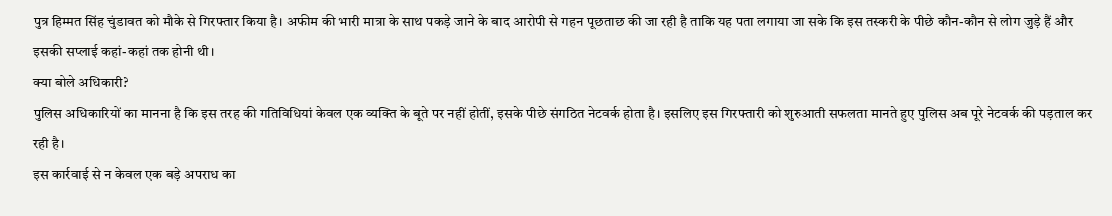पुत्र हिम्मत सिंह चुंडावत को मौके से गिरफ्तार किया है। अफीम की भारी मात्रा के साथ पकड़े जाने के बाद आरोपी से गहन पूछताछ की जा रही है ताकि यह पता लगाया जा सके कि इस तस्करी के पीछे कौन-कौन से लोग जुड़े हैं और इसकी सप्लाई कहां-कहां तक होनी थी।
क्या बोले अधिकारी?
पुलिस अधिकारियों का मानना है कि इस तरह की गतिविधियां केवल एक व्यक्ति के बूते पर नहीं होतीं, इसके पीछे संगठित नेटवर्क होता है। इसलिए इस गिरफ्तारी को शुरुआती सफलता मानते हुए पुलिस अब पूरे नेटवर्क की पड़ताल कर रही है।
इस कार्रवाई से न केवल एक बड़े अपराध का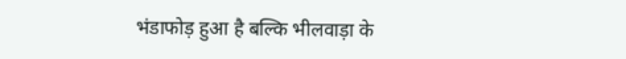भंडाफोड़ हुआ है बल्कि भीलवाड़ा के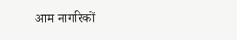आम नागरिकों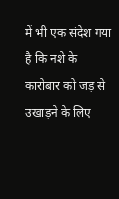में भी एक संदेश गया है कि नशे के कारोबार को जड़ से उखाड़ने के लिए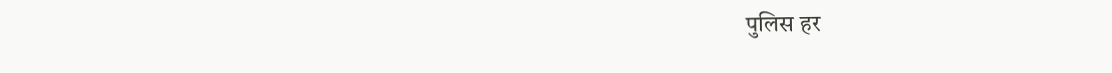पुलिस हर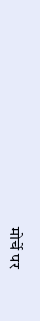मोर्चे पर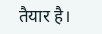तैयार है।